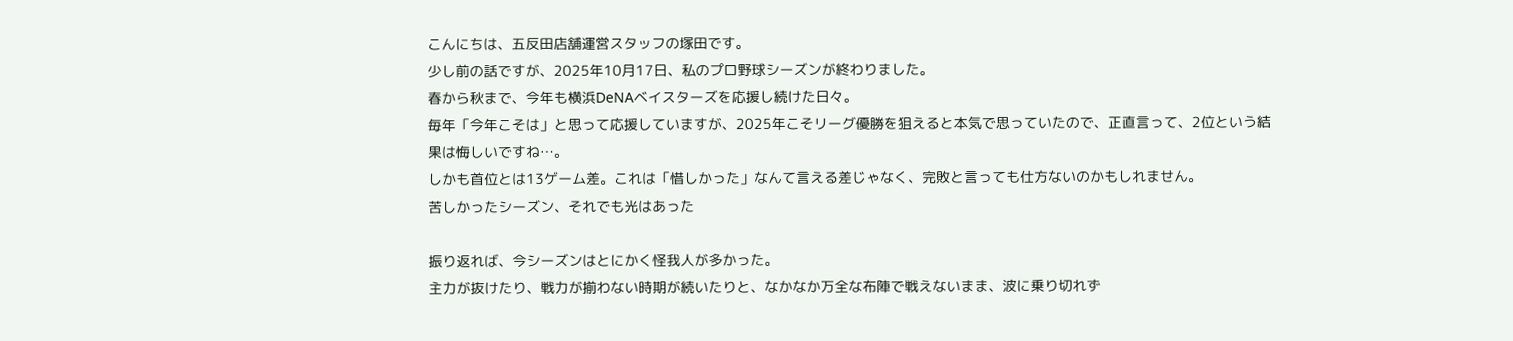こんにちは、五反田店舗運営スタッフの塚田です。
少し前の話ですが、2025年10月17日、私のプロ野球シーズンが終わりました。
春から秋まで、今年も横浜DeNAベイスターズを応援し続けた日々。
毎年「今年こそは」と思って応援していますが、2025年こそリーグ優勝を狙えると本気で思っていたので、正直言って、2位という結果は悔しいですね…。
しかも首位とは13ゲーム差。これは「惜しかった」なんて言える差じゃなく、完敗と言っても仕方ないのかもしれません。
苦しかったシーズン、それでも光はあった

振り返れば、今シーズンはとにかく怪我人が多かった。
主力が抜けたり、戦力が揃わない時期が続いたりと、なかなか万全な布陣で戦えないまま、波に乗り切れず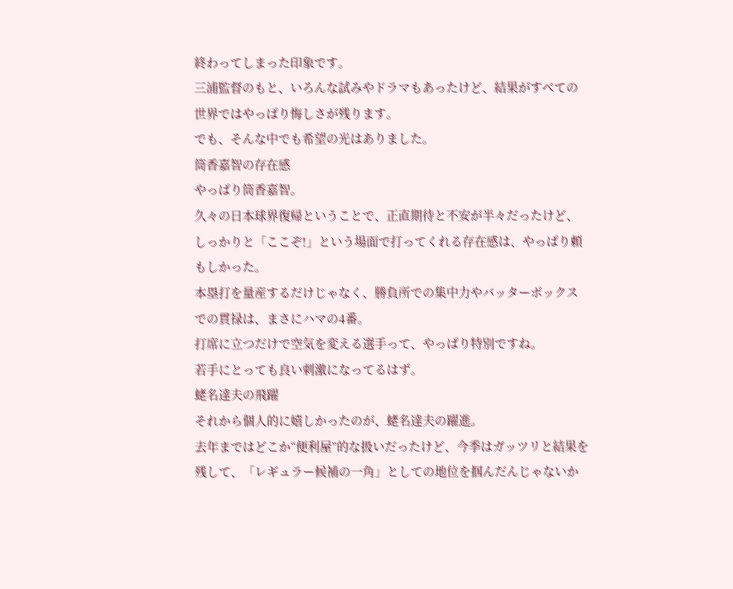終わってしまった印象です。
三浦監督のもと、いろんな試みやドラマもあったけど、結果がすべての世界ではやっぱり悔しさが残ります。
でも、そんな中でも希望の光はありました。
筒香嘉智の存在感
やっぱり筒香嘉智。
久々の日本球界復帰ということで、正直期待と不安が半々だったけど、しっかりと「ここぞ!」という場面で打ってくれる存在感は、やっぱり頼もしかった。
本塁打を量産するだけじゃなく、勝負所での集中力やバッターボックスでの貫禄は、まさにハマの4番。
打席に立つだけで空気を変える選手って、やっぱり特別ですね。
若手にとっても良い刺激になってるはず。
蛯名達夫の飛躍
それから個人的に嬉しかったのが、蛯名達夫の躍進。
去年まではどこか“便利屋”的な扱いだったけど、今季はガッツリと結果を残して、「レギュラー候補の一角」としての地位を掴んだんじゃないか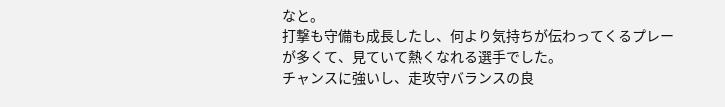なと。
打撃も守備も成長したし、何より気持ちが伝わってくるプレーが多くて、見ていて熱くなれる選手でした。
チャンスに強いし、走攻守バランスの良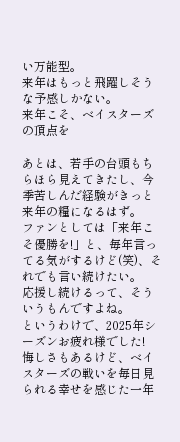い万能型。
来年はもっと飛躍しそうな予感しかない。
来年こそ、ベイスターズの頂点を

あとは、若手の台頭もちらほら見えてきたし、今季苦しんだ経験がきっと来年の糧になるはず。
ファンとしては「来年こそ優勝を!」と、毎年言ってる気がするけど(笑)、それでも言い続けたい。
応援し続けるって、そういうもんですよね。
というわけで、2025年シーズンお疲れ様でした!
悔しさもあるけど、ベイスターズの戦いを毎日見られる幸せを感じた一年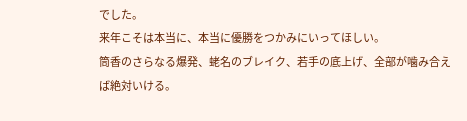でした。
来年こそは本当に、本当に優勝をつかみにいってほしい。
筒香のさらなる爆発、蛯名のブレイク、若手の底上げ、全部が噛み合えば絶対いける。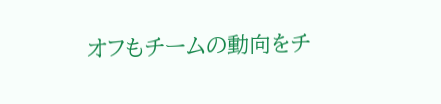オフもチームの動向をチ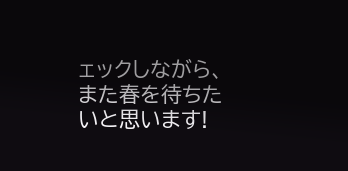ェックしながら、また春を待ちたいと思います!